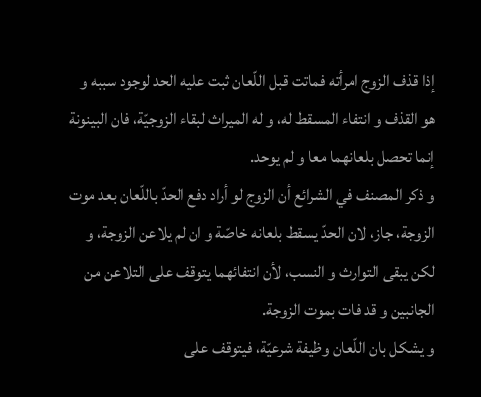إذا قذف الزوج امرأته فماتت قبل اللّعان ثبت عليه الحد لوجود سببه و هو القذف و انتفاء المسقط له، و له الميراث لبقاء الزوجيّة، فان البينونة إنما تحصل بلعانهما معا و لم يوحد.
و ذكر المصنف في الشرائع أن الزوج لو أراد دفع الحدّ باللّعان بعد موت الزوجة، جاز، لان الحدّ يسقط بلعانه خاصّة و ان لم يلاعن الزوجة، و لكن يبقى التوارث و النسب، لأن انتفائهما يتوقف على التلاعن من الجانبين و قد فات بموت الزوجة.
و يشكل بان اللّعان وظيفة شرعيّة، فيتوقف على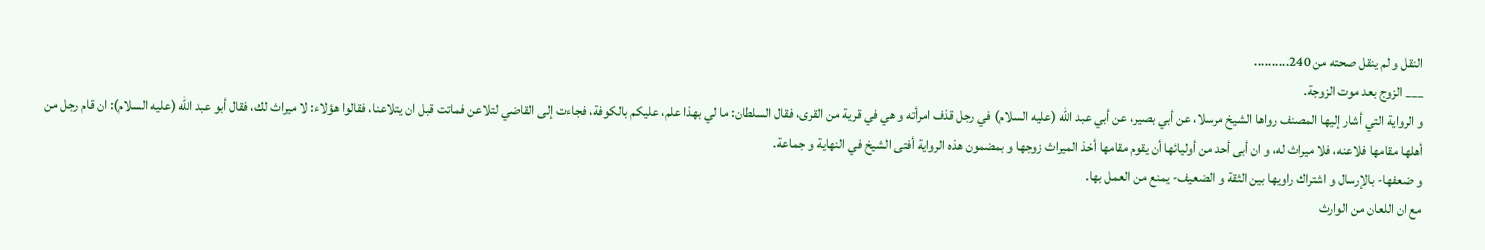النقل و لم ينقل صحته من 240..........
___ الزوج بعد موت الزوجة.
و الرواية التي أشار إليها المصنف رواها الشيخ مرسلا، عن أبي بصير، عن أبي عبد اللّه (عليه السلام) في رجل قذف امرأته و هي في قرية من القرى، فقال السلطان: ما لي بهذا علم، عليكم بالكوفة، فجاءت إلى القاضي لتلاعن فماتت قبل ان يتلاعنا، فقالوا هؤلاء: لا ميراث لك، فقال أبو عبد اللّه (عليه السلام): ان قام رجل من أهلها مقامها فلاعنه، فلا ميراث له، و ان أبى أحد من أوليائها أن يقوم مقامها أخذ الميراث زوجها و بمضمون هذه الرواية أفتى الشيخ في النهاية و جماعة.
و ضعفها- بالإرسال و اشتراك راويها بين الثقة و الضعيف- يمنع من العمل بها.
مع ان اللعان من الوارث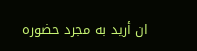ان أريد به مجرد حضوره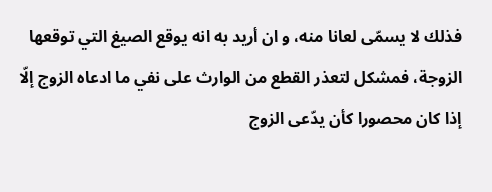فذلك لا يسمّى لعانا منه، و ان أريد به انه يوقع الصيغ التي توقعها الزوجة، فمشكل لتعذر القطع من الوارث على نفي ما ادعاه الزوج إلّا إذا كان محصورا كأن يدّعى الزوج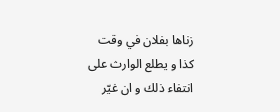زناها بفلان في وقت كذا و يطلع الوارث على انتفاء ذلك و ان غيّر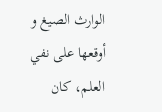الوارث الصيغ و أوقعها على نفي العلم، كان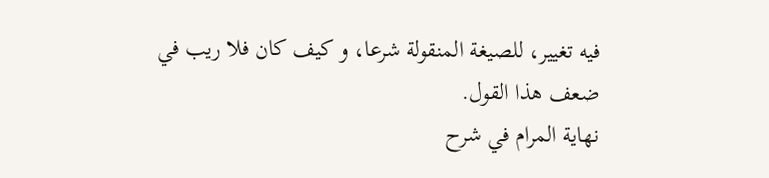فيه تغيير، للصيغة المنقولة شرعا، و كيف كان فلا ريب في ضعف هذا القول.
نهاية المرام في شرح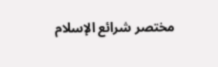مختصر شرائع الإسلام